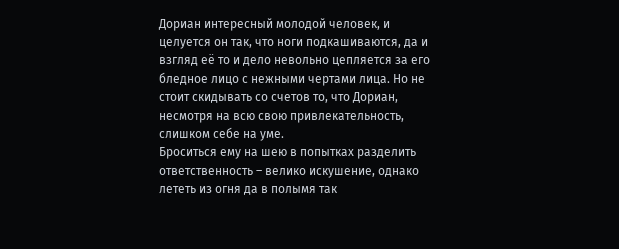Дориан интересный молодой человек, и целуется он так, что ноги подкашиваются, да и взгляд её то и дело невольно цепляется за его бледное лицо с нежными чертами лица. Но не стоит скидывать со счетов то, что Дориан, несмотря на всю свою привлекательность, слишком себе на уме.
Броситься ему на шею в попытках разделить ответственность – велико искушение, однако лететь из огня да в полымя так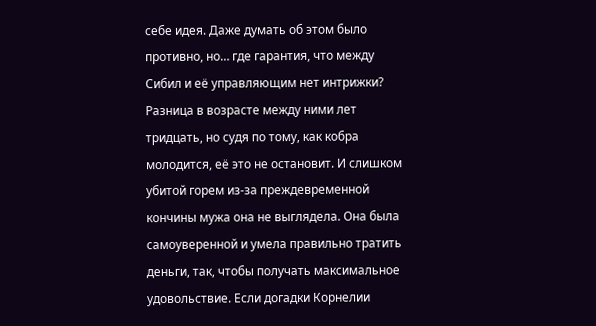себе идея. Даже думать об этом было противно, но… где гарантия, что между Сибил и её управляющим нет интрижки? Разница в возрасте между ними лет тридцать, но судя по тому, как кобра молодится, её это не остановит. И слишком убитой горем из-за преждевременной кончины мужа она не выглядела. Она была самоуверенной и умела правильно тратить деньги, так, чтобы получать максимальное удовольствие. Если догадки Корнелии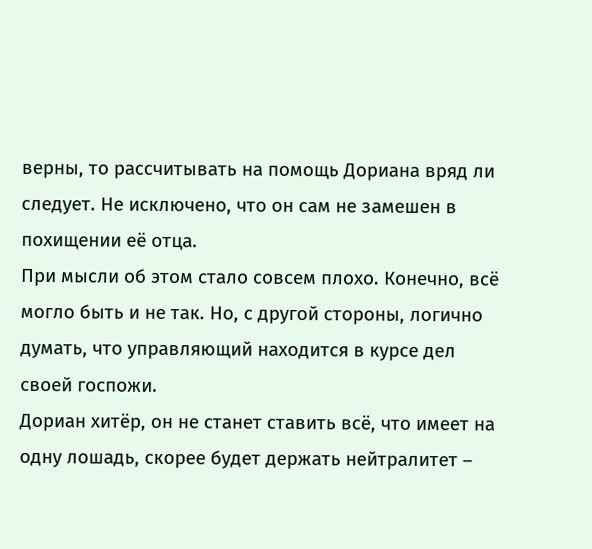верны, то рассчитывать на помощь Дориана вряд ли следует. Не исключено, что он сам не замешен в похищении её отца.
При мысли об этом стало совсем плохо. Конечно, всё могло быть и не так. Но, с другой стороны, логично думать, что управляющий находится в курсе дел своей госпожи.
Дориан хитёр, он не станет ставить всё, что имеет на одну лошадь, скорее будет держать нейтралитет –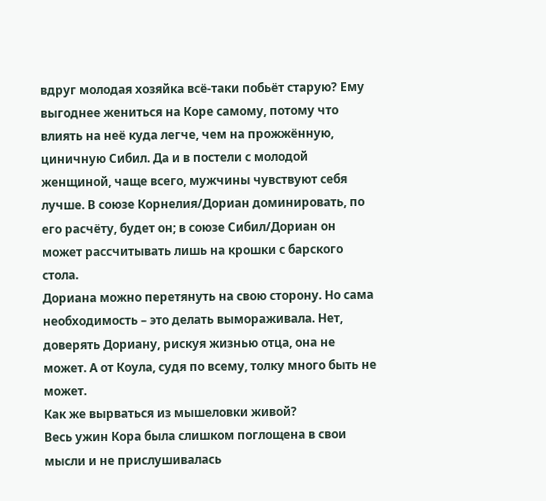вдруг молодая хозяйка всё-таки побьёт старую? Ему выгоднее жениться на Коре самому, потому что влиять на неё куда легче, чем на прожжённую, циничную Сибил. Да и в постели с молодой женщиной, чаще всего, мужчины чувствуют себя лучше. В союзе Корнелия/Дориан доминировать, по его расчёту, будет он; в союзе Сибил/Дориан он может рассчитывать лишь на крошки с барского стола.
Дориана можно перетянуть на свою сторону. Но сама необходимость – это делать вымораживала. Нет, доверять Дориану, рискуя жизнью отца, она не может. А от Коула, судя по всему, толку много быть не может.
Как же вырваться из мышеловки живой?
Весь ужин Кора была слишком поглощена в свои мысли и не прислушивалась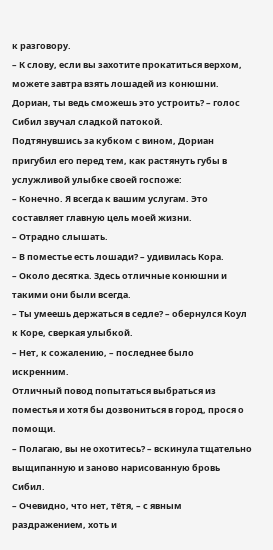к разговору.
– К слову, если вы захотите прокатиться верхом, можете завтра взять лошадей из конюшни. Дориан, ты ведь сможешь это устроить? – голос Сибил звучал сладкой патокой.
Подтянувшись за кубком с вином, Дориан пригубил его перед тем, как растянуть губы в услужливой улыбке своей госпоже:
– Конечно. Я всегда к вашим услугам. Это составляет главную цель моей жизни.
– Отрадно слышать.
– В поместье есть лошади? – удивилась Кора.
– Около десятка. Здесь отличные конюшни и такими они были всегда.
– Ты умеешь держаться в седле? – обернулся Коул к Коре, сверкая улыбкой.
– Нет, к сожалению, – последнее было искренним.
Отличный повод попытаться выбраться из поместья и хотя бы дозвониться в город, прося о помощи.
– Полагаю, вы не охотитесь? – вскинула тщательно выщипанную и заново нарисованную бровь Сибил.
– Очевидно, что нет, тётя, – с явным раздражением, хоть и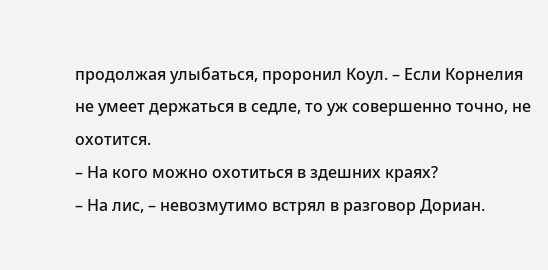продолжая улыбаться, проронил Коул. – Если Корнелия не умеет держаться в седле, то уж совершенно точно, не охотится.
– На кого можно охотиться в здешних краях?
– На лис, – невозмутимо встрял в разговор Дориан.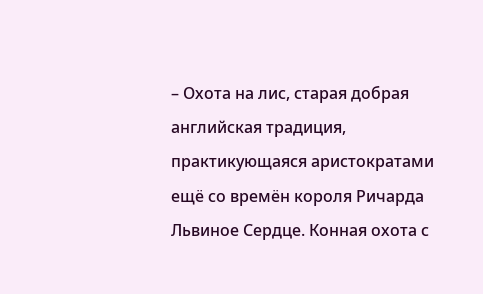– Охота на лис, старая добрая английская традиция, практикующаяся аристократами ещё со времён короля Ричарда Львиное Сердце. Конная охота с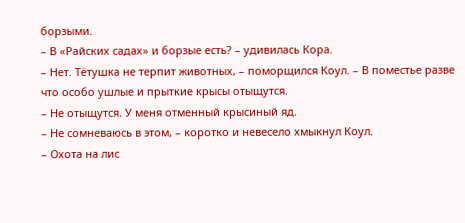борзыми.
– В «Райских садах» и борзые есть? – удивилась Кора.
– Нет. Тётушка не терпит животных, – поморщился Коул. – В поместье разве что особо ушлые и прыткие крысы отыщутся.
– Не отыщутся. У меня отменный крысиный яд.
– Не сомневаюсь в этом, – коротко и невесело хмыкнул Коул.
– Охота на лис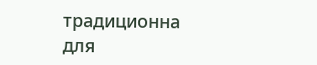традиционна для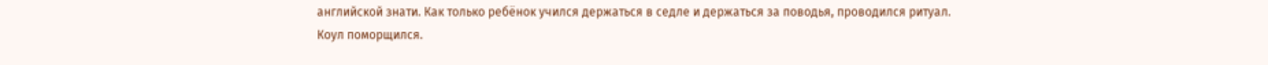английской знати. Как только ребёнок учился держаться в седле и держаться за поводья, проводился ритуал.
Коул поморщился.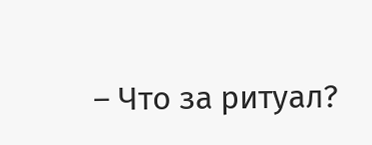– Что за ритуал?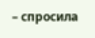– спросила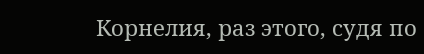Корнелия, раз этого, судя по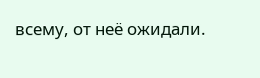всему, от неё ожидали.